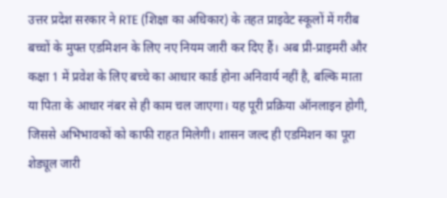उत्तर प्रदेश सरकार ने RTE (शिक्षा का अधिकार) के तहत प्राइवेट स्कूलों में गरीब बच्चों के मुफ्त एडमिशन के लिए नए नियम जारी कर दिए हैं। अब प्री-प्राइमरी और कक्षा 1 में प्रवेश के लिए बच्चे का आधार कार्ड होना अनिवार्य नहीं है, बल्कि माता या पिता के आधार नंबर से ही काम चल जाएगा। यह पूरी प्रक्रिया ऑनलाइन होगी, जिससे अभिभावकों को काफी राहत मिलेगी। शासन जल्द ही एडमिशन का पूरा शेड्यूल जारी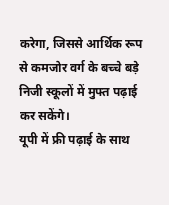करेगा, जिससे आर्थिक रूप से कमजोर वर्ग के बच्चे बड़े निजी स्कूलों में मुफ्त पढ़ाई कर सकेंगे।
यूपी में फ्री पढ़ाई के साथ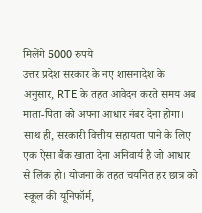मिलेंगे 5000 रुपये
उत्तर प्रदेश सरकार के नए शासनादेश के अनुसार, RTE के तहत आवेदन करते समय अब माता-पिता को अपना आधार नंबर देना होगा। साथ ही, सरकारी वित्तीय सहायता पाने के लिए एक ऐसा बैंक खाता देना अनिवार्य है जो आधार से लिंक हो। योजना के तहत चयनित हर छात्र को स्कूल की यूनिफॉर्म,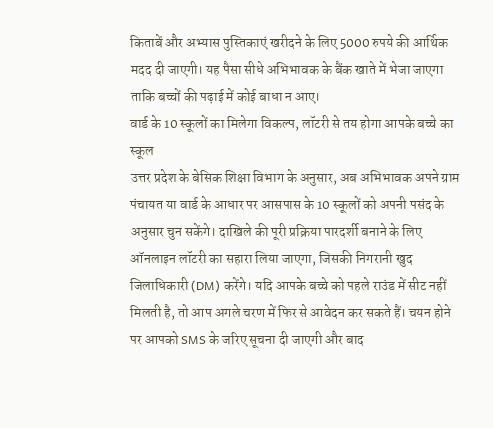किताबें और अभ्यास पुस्तिकाएं खरीदने के लिए 5000 रुपये की आर्थिक मदद दी जाएगी। यह पैसा सीधे अभिभावक के बैंक खाते में भेजा जाएगा ताकि बच्चों की पढ़ाई में कोई बाधा न आए।
वार्ड के 10 स्कूलों का मिलेगा विकल्प, लॉटरी से तय होगा आपके बच्चे का स्कूल
उत्तर प्रदेश के बेसिक शिक्षा विभाग के अनुसार, अब अभिभावक अपने ग्राम पंचायत या वार्ड के आधार पर आसपास के 10 स्कूलों को अपनी पसंद के अनुसार चुन सकेंगे। दाखिले की पूरी प्रक्रिया पारदर्शी बनाने के लिए ऑनलाइन लॉटरी का सहारा लिया जाएगा, जिसकी निगरानी खुद जिलाधिकारी (DM) करेंगे। यदि आपके बच्चे को पहले राउंड में सीट नहीं मिलती है, तो आप अगले चरण में फिर से आवेदन कर सकते हैं। चयन होने पर आपको SMS के जरिए सूचना दी जाएगी और बाद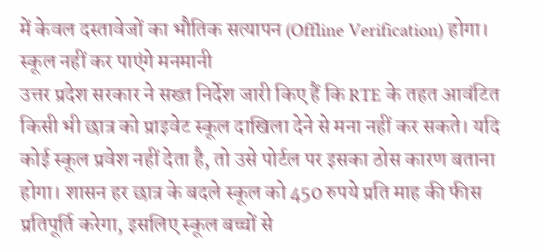में केवल दस्तावेजों का भौतिक सत्यापन (Offline Verification) होगा।
स्कूल नहीं कर पाएंगे मनमानी
उत्तर प्रदेश सरकार ने सख्त निर्देश जारी किए हैं कि RTE के तहत आवंटित किसी भी छात्र को प्राइवेट स्कूल दाखिला देने से मना नहीं कर सकते। यदि कोई स्कूल प्रवेश नहीं देता है, तो उसे पोर्टल पर इसका ठोस कारण बताना होगा। शासन हर छात्र के बदले स्कूल को 450 रुपये प्रति माह की फीस प्रतिपूर्ति करेगा, इसलिए स्कूल बच्चों से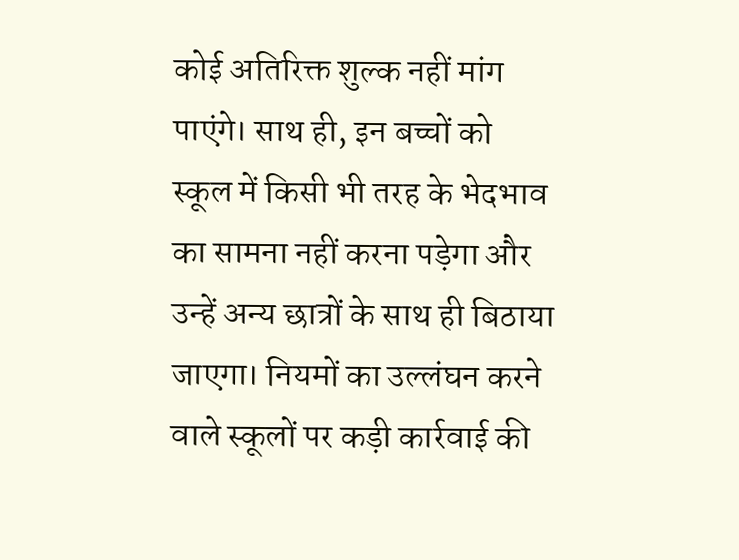कोई अतिरिक्त शुल्क नहीं मांग पाएंगे। साथ ही, इन बच्चों को स्कूल में किसी भी तरह के भेदभाव का सामना नहीं करना पड़ेगा और उन्हें अन्य छात्रों के साथ ही बिठाया जाएगा। नियमों का उल्लंघन करने वाले स्कूलों पर कड़ी कार्रवाई की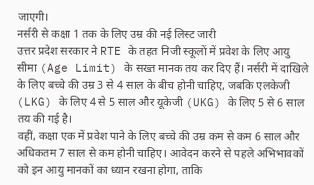जाएगी।
नर्सरी से कक्षा 1 तक के लिए उम्र की नई लिस्ट जारी
उत्तर प्रदेश सरकार ने RTE के तहत निजी स्कूलों में प्रवेश के लिए आयु सीमा (Age Limit) के सख्त मानक तय कर दिए हैं। नर्सरी में दाखिले के लिए बच्चे की उम्र 3 से 4 साल के बीच होनी चाहिए, जबकि एलकेजी (LKG) के लिए 4 से 5 साल और यूकेजी (UKG) के लिए 5 से 6 साल तय की गई है।
वहीं, कक्षा एक में प्रवेश पाने के लिए बच्चे की उम्र कम से कम 6 साल और अधिकतम 7 साल से कम होनी चाहिए। आवेदन करने से पहले अभिभावकों को इन आयु मानकों का ध्यान रखना होगा, ताकि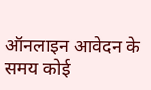ऑनलाइन आवेदन के समय कोई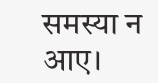समस्या न आए।